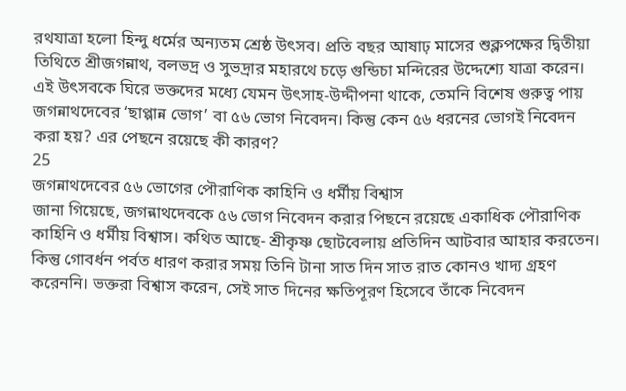রথযাত্রা হলো হিন্দু ধর্মের অন্যতম শ্রেষ্ঠ উৎসব। প্রতি বছর আষাঢ় মাসের শুক্লপক্ষের দ্বিতীয়া তিথিতে শ্রীজগন্নাথ, বলভদ্র ও সুভদ্রার মহারথে চড়ে গুন্ডিচা মন্দিরের উদ্দেশ্যে যাত্রা করেন। এই উৎসবকে ঘিরে ভক্তদের মধ্যে যেমন উৎসাহ-উদ্দীপনা থাকে, তেমনি বিশেষ গুরুত্ব পায় জগন্নাথদেবের ‘ছাপ্পান্ন ভোগ’ বা ৫৬ ভোগ নিবেদন। কিন্তু কেন ৫৬ ধরনের ভোগই নিবেদন করা হয়? এর পেছনে রয়েছে কী কারণ?
25
জগন্নাথদেবের ৫৬ ভোগের পৌরাণিক কাহিনি ও ধর্মীয় বিশ্বাস
জানা গিয়েছে, জগন্নাথদেবকে ৫৬ ভোগ নিবেদন করার পিছনে রয়েছে একাধিক পৌরাণিক কাহিনি ও ধর্মীয় বিশ্বাস। কথিত আছে- শ্রীকৃষ্ণ ছোটবেলায় প্রতিদিন আটবার আহার করতেন। কিন্তু গোবর্ধন পর্বত ধারণ করার সময় তিনি টানা সাত দিন সাত রাত কোনও খাদ্য গ্রহণ করেননি। ভক্তরা বিশ্বাস করেন, সেই সাত দিনের ক্ষতিপূরণ হিসেবে তাঁকে নিবেদন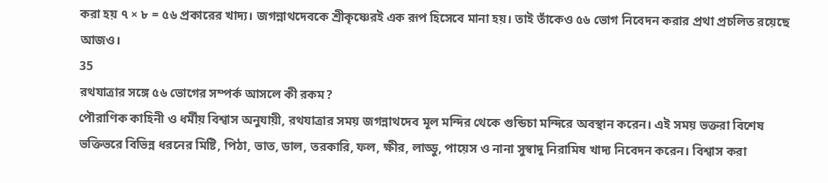করা হয় ৭ × ৮ = ৫৬ প্রকারের খাদ্য। জগন্নাথদেবকে শ্রীকৃষ্ণেরই এক রূপ হিসেবে মানা হয়। তাই তাঁকেও ৫৬ ভোগ নিবেদন করার প্রথা প্রচলিত রয়েছে আজও।
35
রথযাত্রার সঙ্গে ৫৬ ভোগের সম্পর্ক আসলে কী রকম?
পৌরাণিক কাহিনী ও ধর্মীয় বিশ্বাস অনুযায়ী, রথযাত্রার সময় জগন্নাথদেব মূল মন্দির থেকে গুন্ডিচা মন্দিরে অবস্থান করেন। এই সময় ভক্তরা বিশেষ ভক্তিভরে বিভিন্ন ধরনের মিষ্টি, পিঠা, ভাত, ডাল, তরকারি, ফল, ক্ষীর, লাড্ডু, পায়েস ও নানা সুস্বাদু নিরামিষ খাদ্য নিবেদন করেন। বিশ্বাস করা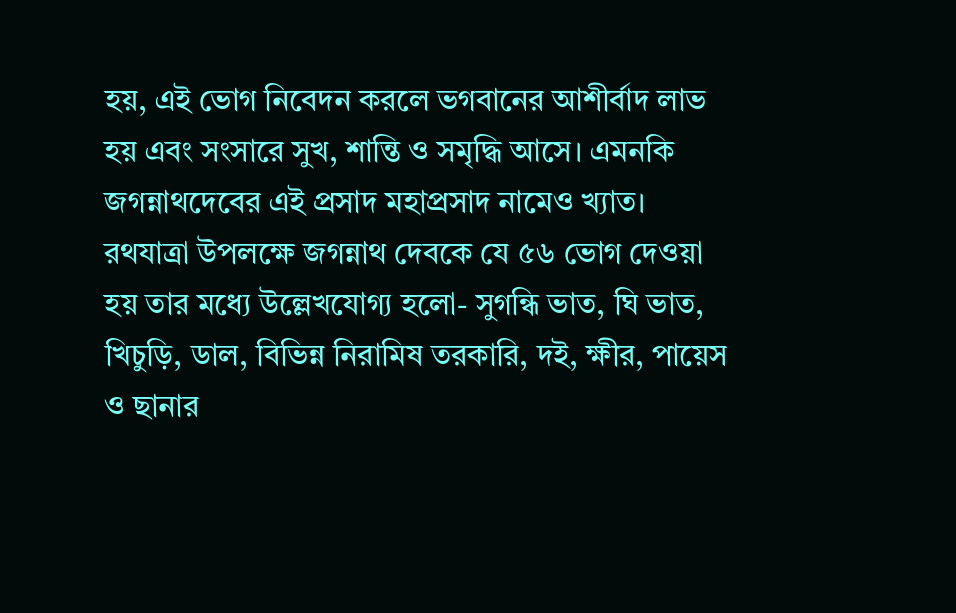হয়, এই ভোগ নিবেদন করলে ভগবানের আশীর্বাদ লাভ হয় এবং সংসারে সুখ, শান্তি ও সমৃদ্ধি আসে। এমনকি জগন্নাথদেবের এই প্রসাদ মহাপ্রসাদ নামেও খ্যাত।
রথযাত্রা উপলক্ষে জগন্নাথ দেবকে যে ৫৬ ভোগ দেওয়া হয় তার মধ্যে উল্লেখযোগ্য হলো- সুগন্ধি ভাত, ঘি ভাত, খিচুড়ি, ডাল, বিভিন্ন নিরামিষ তরকারি, দই, ক্ষীর, পায়েস ও ছানার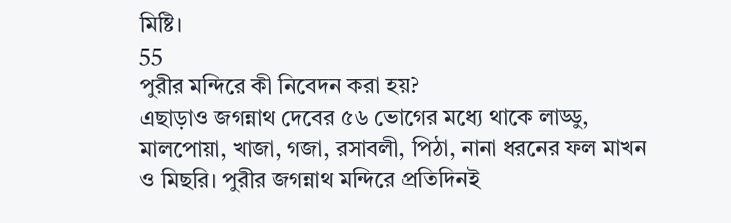মিষ্টি।
55
পুরীর মন্দিরে কী নিবেদন করা হয়?
এছাড়াও জগন্নাথ দেবের ৫৬ ভোগের মধ্যে থাকে লাড্ডু, মালপোয়া, খাজা, গজা, রসাবলী, পিঠা, নানা ধরনের ফল মাখন ও মিছরি। পুরীর জগন্নাথ মন্দিরে প্রতিদিনই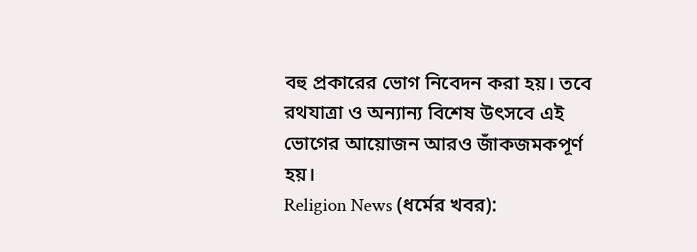বহু প্রকারের ভোগ নিবেদন করা হয়। তবে রথযাত্রা ও অন্যান্য বিশেষ উৎসবে এই ভোগের আয়োজন আরও জাঁকজমকপূর্ণ হয়।
Religion News (ধর্মের খবর):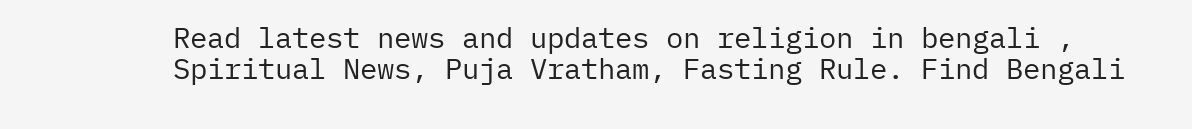Read latest news and updates on religion in bengali , Spiritual News, Puja Vratham, Fasting Rule. Find Bengali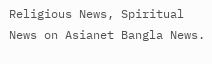Religious News, Spiritual News on Asianet Bangla News.